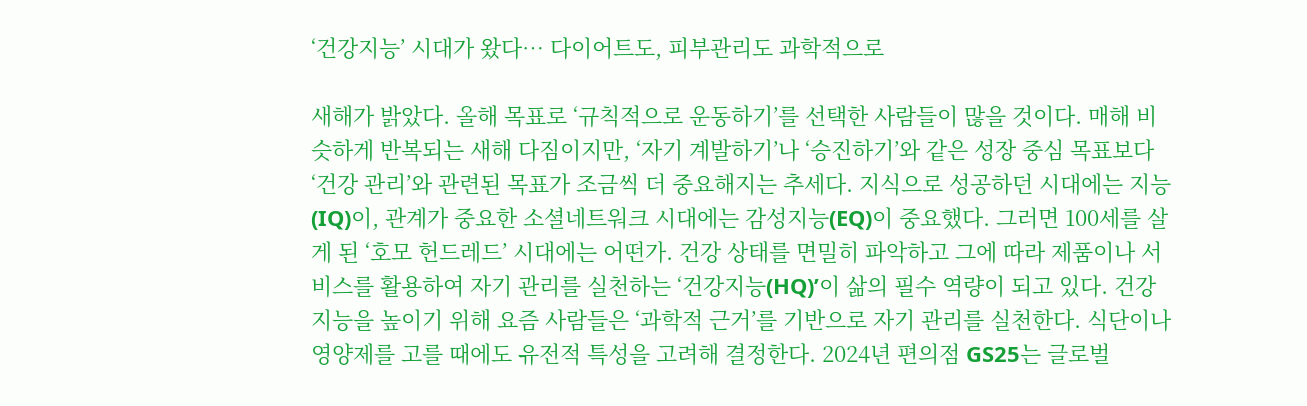‘건강지능’ 시대가 왔다… 다이어트도, 피부관리도 과학적으로

새해가 밝았다. 올해 목표로 ‘규칙적으로 운동하기’를 선택한 사람들이 많을 것이다. 매해 비슷하게 반복되는 새해 다짐이지만, ‘자기 계발하기’나 ‘승진하기’와 같은 성장 중심 목표보다 ‘건강 관리’와 관련된 목표가 조금씩 더 중요해지는 추세다. 지식으로 성공하던 시대에는 지능(IQ)이, 관계가 중요한 소셜네트워크 시대에는 감성지능(EQ)이 중요했다. 그러면 100세를 살게 된 ‘호모 헌드레드’ 시대에는 어떤가. 건강 상태를 면밀히 파악하고 그에 따라 제품이나 서비스를 활용하여 자기 관리를 실천하는 ‘건강지능(HQ)’이 삶의 필수 역량이 되고 있다. 건강지능을 높이기 위해 요즘 사람들은 ‘과학적 근거’를 기반으로 자기 관리를 실천한다. 식단이나 영양제를 고를 때에도 유전적 특성을 고려해 결정한다. 2024년 편의점 GS25는 글로벌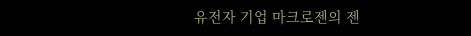유전자 기업 마크로젠의 젠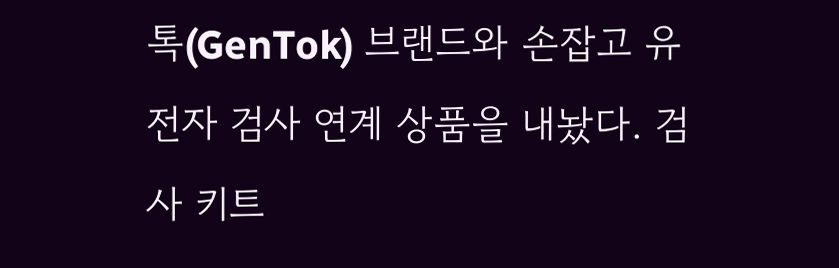톡(GenTok) 브랜드와 손잡고 유전자 검사 연계 상품을 내놨다. 검사 키트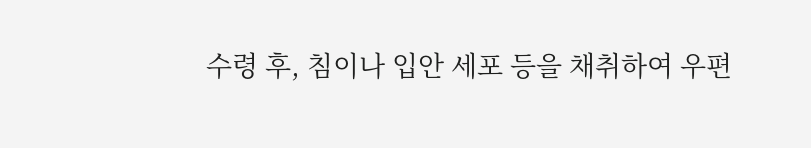수령 후, 침이나 입안 세포 등을 채취하여 우편